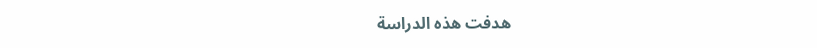هدفت هذه الدراسة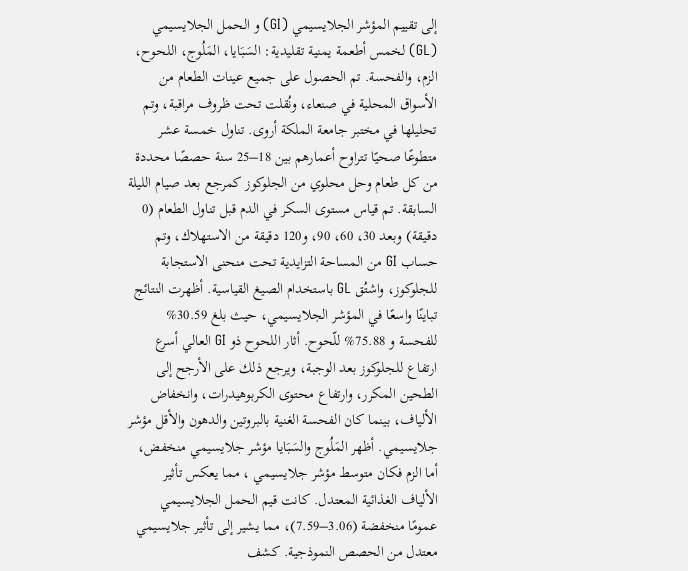إلى تقييم المؤشر الجلايسيمي (GI) و الحمل الجلايسيمي (GL) لخمس أطعمة يمنية تقليدية: السَبَايا، المَلُوج، اللحوح، الزم، والفحسة. تم الحصول على جميع عينات الطعام من الأسواق المحلية في صنعاء، ونُقلت تحت ظروف مراقبة، وتم تحليلها في مختبر جامعة الملكة أروى. تناول خمسة عشر متطوعًا صحيًا تتراوح أعمارهم بين 18–25 سنة حصصًا محددة من كل طعام وحل محلوي من الجلوكوز كمرجع بعد صيام الليلة السابقة. تم قياس مستوى السكر في الدم قبل تناول الطعام (0 دقيقة) وبعد 30، 60، 90، و120 دقيقة من الاستهلاك، وتم حساب GI من المساحة التزايدية تحت منحنى الاستجابة للجلوكوز، واشتُق GL باستخدام الصيغ القياسية. أظهرت النتائج تباينًا واسعًا في المؤشر الجلايسيمي، حيث بلغ 30.59% للفحسة و 75.88% للّحوح. أثار اللحوح ذو GI العالي أسرع ارتفاع للجلوكوز بعد الوجبة، ويرجع ذلك على الأرجح إلى الطحين المكرر، وارتفاع محتوى الكربوهيدرات، وانخفاض الألياف، بينما كان الفحسة الغنية بالبروتين والدهون والأقل مؤشر جلايسيمي. أظهر المَلُوج والسَبَايا مؤشر جلايسيمي منخفض، أما الزم فكان متوسط مؤشر جلايسيمي ، مما يعكس تأثير الألياف الغذائية المعتدل. كانت قيم الحمل الجلايسيمي عمومًا منخفضة (3.06–7.59)، مما يشير إلى تأثير جلايسيمي معتدل من الحصص النموذجية. كشف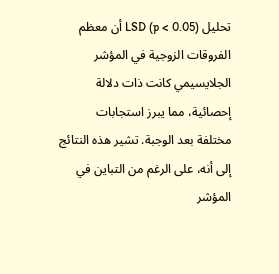تحليل LSD (p < 0.05) أن معظم الفروقات الزوجية في المؤشر الجلايسيمي كانت ذات دلالة إحصائية، مما يبرز استجابات مختلفة بعد الوجبة. تشير هذه النتائج إلى أنه، على الرغم من التباين في المؤشر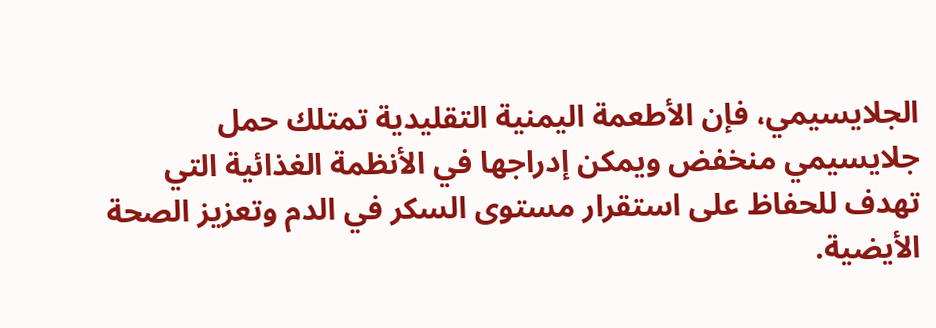الجلايسيمي، فإن الأطعمة اليمنية التقليدية تمتلك حمل جلايسيمي منخفض ويمكن إدراجها في الأنظمة الغذائية التي تهدف للحفاظ على استقرار مستوى السكر في الدم وتعزيز الصحة الأيضية.